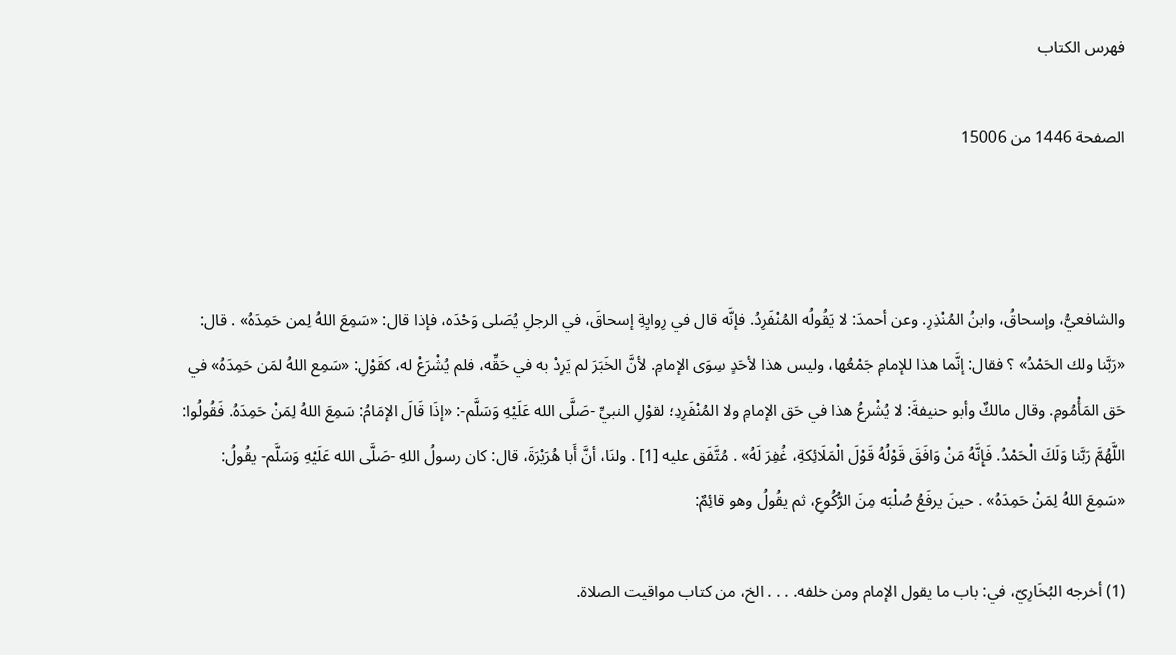فهرس الكتاب

الصفحة 1446 من 15006



والشافعيُّ، وإسحاقُ، وابنُ المُنْذِرِ. وعن أحمدَ: لا يَقُولُه المُنْفَرِدُ. فإنَّه قال في رِوايِةِ إسحاقَ، في الرجلِ يُصَلى وَحْدَه، فإذا قال: «سَمِعَ اللهُ لِمن حَمِدَهُ» . قال: «رَبَّنا ولك الحَمْدُ» ؟ فقال: إنَّما هذا للإمامِ جَمْعُها، وليس هذا لأحَدٍ سِوَى الإمامِ. لأنَّ الخَبَرَ لم يَرِدْ به في حَقِّه، فلم يُشْرَعْ له، كقَوْلِ: «سَمِع اللهُ لمَن حَمِدَهُ» في حَق المَأْمُومِ. وقال مالكٌ وأبو حنيفةَ: لا يُشْرعُ هذا في حَق الإمامِ ولا المُنْفَرِدِ؛ لقوْلِ النبيِّ -صَلَّى الله عَلَيْهِ وَسَلَّم-: «إذَا قَالَ الإمَامُ: سَمِعَ اللهُ لِمَنْ حَمِدَهُ. فَقُولُوا: اللَّهُمَّ رَبَّنا وَلَكَ الْحَمْدُ. فَإِنَّهُ مَنْ وَافَقَ قَوْلُهُ قَوْلَ الْمَلَائِكةِ، غُفِرَ لَهُ» . مُتَّفَق عليه [1] . ولنَا، أنَّ أَبا هُرَيْرَةَ، قال: كان رسولُ اللهِ -صَلَّى الله عَلَيْهِ وَسَلَّم- يقُولُ: «سَمِعَ اللهُ لِمَنْ حَمِدَهُ» . حينَ يرفَعُ صُلْبَه مِنَ الرُّكُوعِ، ثم يقُولُ وهو قائِمٌ:

(1) أخرجه البُخَارِيّ، في: باب ما يقول الإمام ومن خلفه. . . . الخ، من كتاب مواقيت الصلاة.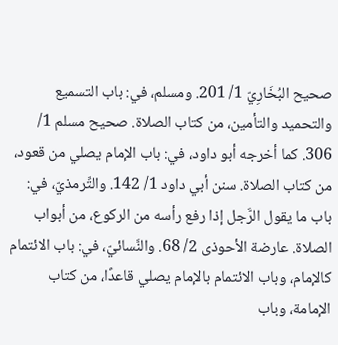صحيح البُخَارِيّ 1/ 201. ومسلم، في: باب التسميع والتحميد والتأمين، من كتاب الصلاة. صحيح مسلم 1/ 306. كما أخرجه أبو داود، في: باب الإمام يصلي من قعود، من كتاب الصلاة. سنن أبي داود 1/ 142. والتِّرمذيّ، في: باب ما يقول الرَّجل إذا رفع رأسه من الركوع، من أبواب الصلاة. عارضة الأحوذى 2/ 68. والنَّسائيّ، في: باب الائتمام كالإمام، وباب الائتمام بالإمام يصلي قاعدًا، من كتاب الإمامة، وباب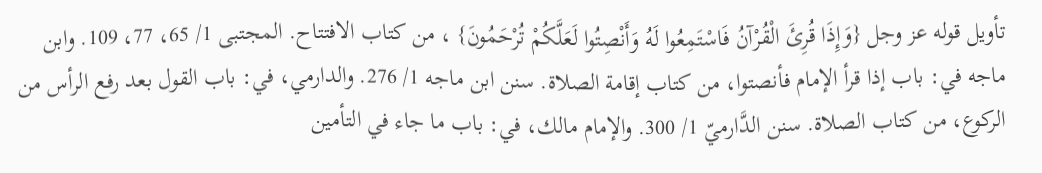تأويل قوله عز وجل {وَإِذَا قُرِئَ الْقُرْآنُ فَاسْتَمِعُوا لَهُ وَأَنْصِتُوا لَعَلَّكُمْ تُرْحَمُونَ} ، من كتاب الافتتاح. المجتبى 1/ 65، 77، 109. وابن ماجه في: باب إذا قرأ الإمام فأنصتوا، من كتاب إقامة الصلاة. سنن ابن ماجه 1/ 276. والدارمي، في: باب القول بعد رفع الرأس من الركوع، من كتاب الصلاة. سنن الدَّارميّ 1/ 300. والإمام مالك، في: باب ما جاء في التأمين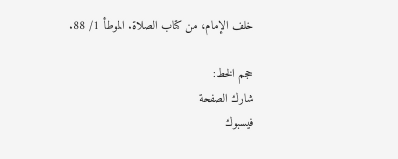خلف الإمام، من كتاب الصلاة. الموطأ 1/ 88.

حجم الخط:
شارك الصفحة
فيسبوك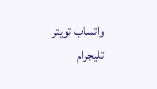واتساب تويتر تليجرام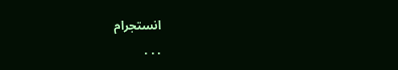انستجرام
. . .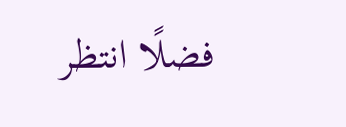فضلًا انتظر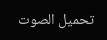تحميل الصوت